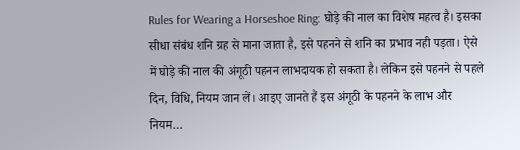Rules for Wearing a Horseshoe Ring: घोड़े की नाल का विशेष महत्व है। इसका सीधा संबंध शनि ग्रह से माना जाता है, इसे पहनने से शनि का प्रभाव नही पड़ता। ऐसे में घोड़े की नाल की अंगूठी पहनन लाभदायक हो सकता है। लेकिन इसे पहनने से पहले दिन, विधि, नियम जान लें। आइए जानते हैं इस अंगूठी के पहनने के लाभ और नियम…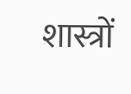शास्त्रों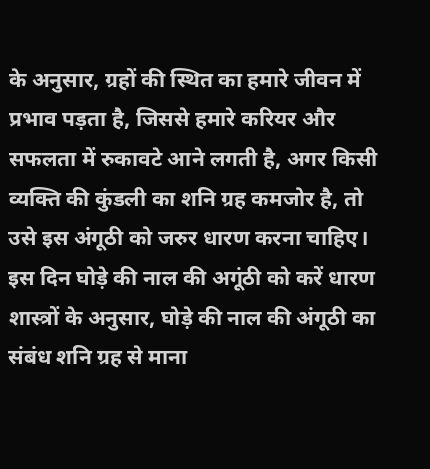के अनुसार, ग्रहों की स्थित का हमारे जीवन में प्रभाव पड़ता है, जिससे हमारे करियर और सफलता में रुकावटे आने लगती है, अगर किसी व्यक्ति की कुंडली का शनि ग्रह कमजोर है, तो उसे इस अंगूठी को जरुर धारण करना चाहिए।
इस दिन घोड़े की नाल की अगूंठी को करें धारण
शास्त्रों के अनुसार, घोड़े की नाल की अंगूठी का संबंध शनि ग्रह से माना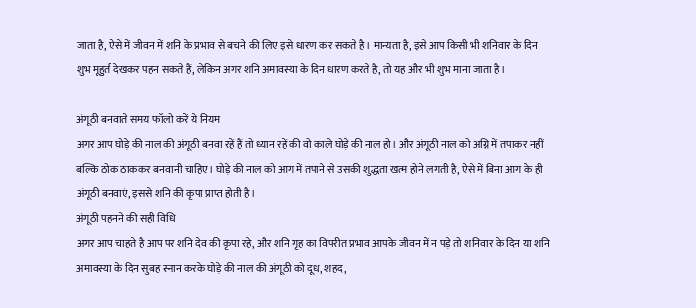जाता है, ऐसे में जीवन में शनि के प्रभाव से बचने की लिए इसे धारण कर सकते है। मान्यता है, इसे आप किसी भी शनिवार के दिन शुभ मूहुर्त देखकर पहन सकते हैं, लेकिन अगर शनि अमावस्या के दिन धारण करते है, तो यह और भी शुभ माना जाता है।

अंगूठी बनवाते समय फॉलो करें ये नियम
अगर आप घोड़े की नाल की अंगूठी बनवा रहें हैं तो ध्यान रहें की वो काले घोड़े की नाल हो। और अंगूठी नाल को अग्नि में तपाकर नहीं बल्कि ठोक ठाककर बनवानी चाहिए। घोड़े की नाल को आग में तपाने से उसकी शुद्धता खत्म होने लगती है, ऐसे में बिना आग के ही अंगूठी बनवाएं, इससे शनि की कृपा प्राप्त होती है।
अंगूठी पहनने की सही विधि
अगर आप चाहते है आप पर शनि देव की कृपा रहे, और शनि गृह का विपरीत प्रभाव आपके जीवन में न पड़े तो शनिवार के दिन या शनि अमावस्या के दिन सुबह स्नान करके घोड़े की नाल की अंगूठी को दूध, शहद,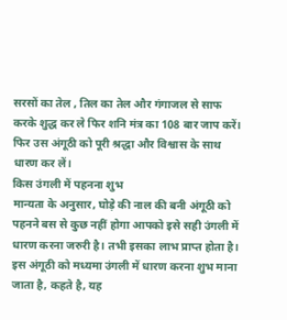सरसों का तेल , तिल का तेल और गंगाजल से साफ करके शुद्ध कर ले फिर शनि मंत्र का 108 बार जाप करें। फिर उस अंगूठी को पूरी श्रद्धा और विश्वास के साथ धारण कर लें।
किस उंगली में पहनना शुभ
मान्यता के अनुसार, घोड़े की नाल की बनी अंगूठी को पहनने बस से कुछ नहीं होगा आपको इसे सही उंगली में धारण करना जरुरी है। तभी इसका लाभ प्राप्त होता है। इस अंगूठी को मध्यमा उंगली में धारण करना शुभ माना जाता है, कहते है, यह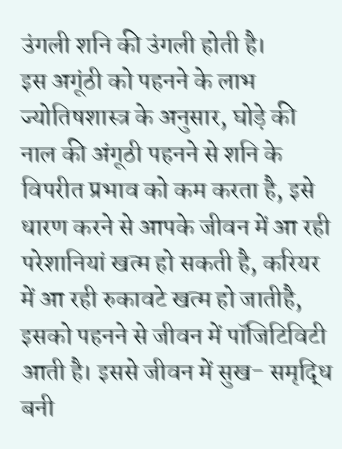उंगली शनि की उंगली होती है।
इस अगूंठी को पहनने के लाभ
ज्योतिषशास्त्र के अनुसार, घोड़े की नाल की अंगूठी पहनने से शनि के विपरीत प्रभाव को कम करता है, इसे धारण करने से आपके जीवन में आ रही परेशानियां खत्म हो सकती है, करियर में आ रही रुकावटे खत्म हो जातीहै, इसको पहनने से जीवन में पॉजिटिविटी आती है। इससे जीवन में सुख- समृद्धि बनी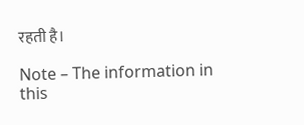रहती है।

Note – The information in this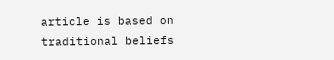article is based on traditional beliefs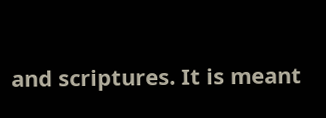and scriptures. It is meant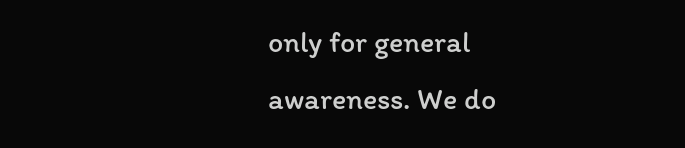only for general awareness. We do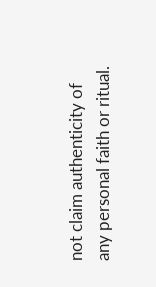not claim authenticity of any personal faith or ritual.